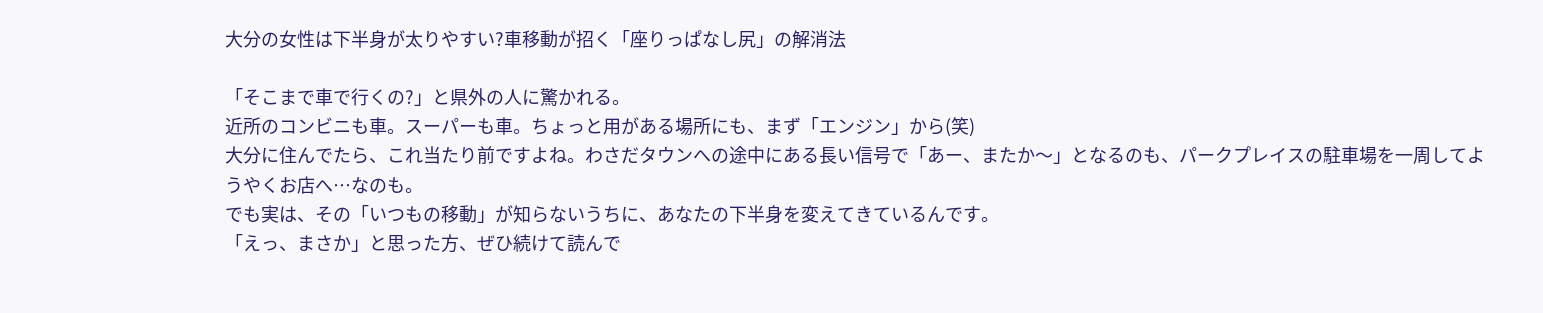大分の女性は下半身が太りやすい?車移動が招く「座りっぱなし尻」の解消法

「そこまで車で行くの?」と県外の人に驚かれる。
近所のコンビニも車。スーパーも車。ちょっと用がある場所にも、まず「エンジン」から(笑)
大分に住んでたら、これ当たり前ですよね。わさだタウンへの途中にある長い信号で「あー、またか〜」となるのも、パークプレイスの駐車場を一周してようやくお店へ…なのも。
でも実は、その「いつもの移動」が知らないうちに、あなたの下半身を変えてきているんです。
「えっ、まさか」と思った方、ぜひ続けて読んで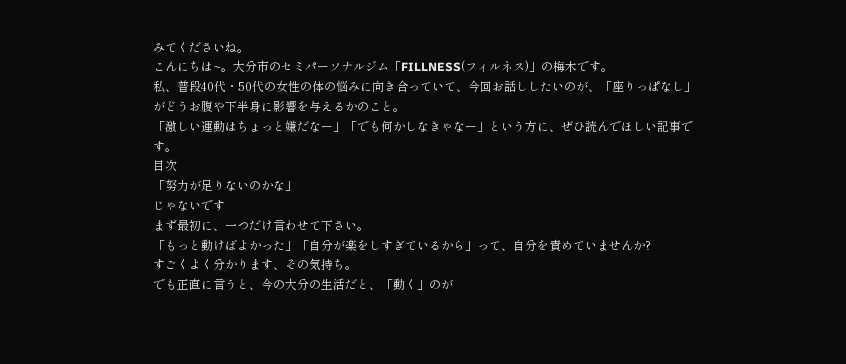みてくださいね。
こんにちは~。大分市のセミパーソナルジム「FILLNESS(フィルネス)」の梅木です。
私、普段40代・50代の女性の体の悩みに向き合っていて、今回お話ししたいのが、「座りっぱなし」がどうお腹や下半身に影響を与えるかのこと。
「激しい運動はちょっと嫌だなー」「でも何かしなきゃなー」という方に、ぜひ読んでほしい記事です。
目次
「努力が足りないのかな」
じゃないです
まず最初に、一つだけ言わせて下さい。
「もっと動けばよかった」「自分が楽をしすぎているから」って、自分を責めていませんか?
すごくよく分かります、その気持ち。
でも正直に言うと、今の大分の生活だと、「動く」のが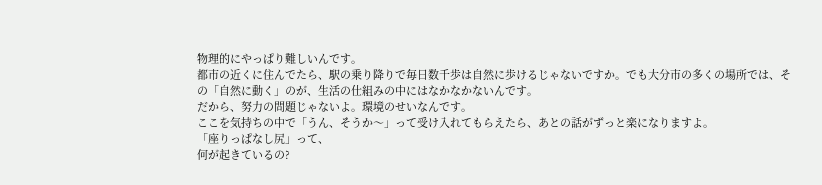物理的にやっぱり難しいんです。
都市の近くに住んでたら、駅の乗り降りで毎日数千歩は自然に歩けるじゃないですか。でも大分市の多くの場所では、その「自然に動く」のが、生活の仕組みの中にはなかなかないんです。
だから、努力の問題じゃないよ。環境のせいなんです。
ここを気持ちの中で「うん、そうか〜」って受け入れてもらえたら、あとの話がずっと楽になりますよ。
「座りっぱなし尻」って、
何が起きているの?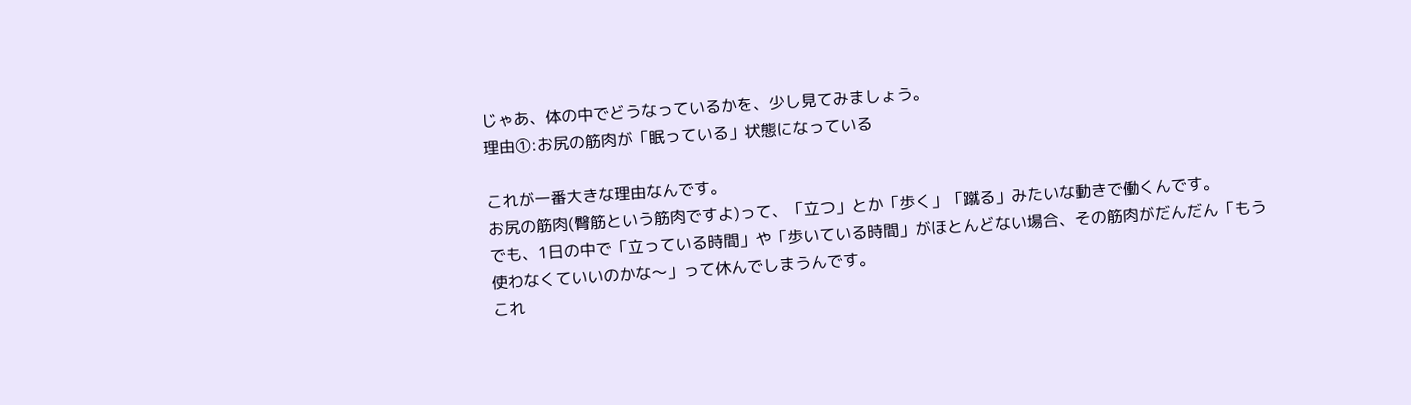じゃあ、体の中でどうなっているかを、少し見てみましょう。
理由①:お尻の筋肉が「眠っている」状態になっている

これが一番大きな理由なんです。
お尻の筋肉(臀筋という筋肉ですよ)って、「立つ」とか「歩く」「蹴る」みたいな動きで働くんです。
でも、1日の中で「立っている時間」や「歩いている時間」がほとんどない場合、その筋肉がだんだん「もう使わなくていいのかな〜」って休んでしまうんです。
これ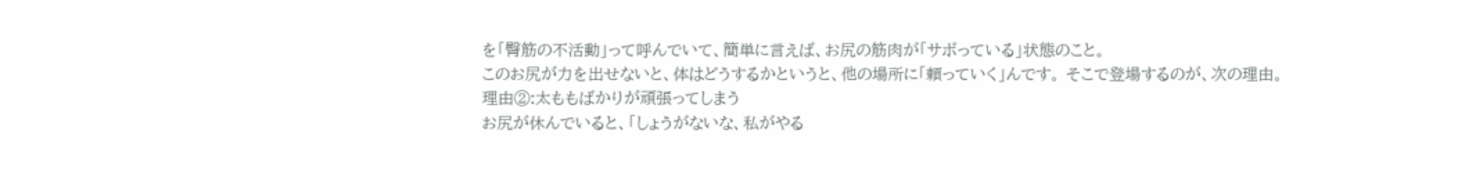を「臀筋の不活動」って呼んでいて、簡単に言えば、お尻の筋肉が「サボっている」状態のこと。
このお尻が力を出せないと、体はどうするかというと、他の場所に「頼っていく」んです。 そこで登場するのが、次の理由。
理由②:太ももばかりが頑張ってしまう
お尻が休んでいると、「しょうがないな、私がやる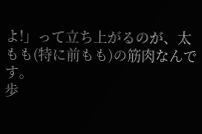よ!」って立ち上がるのが、太もも(特に前もも)の筋肉なんです。
歩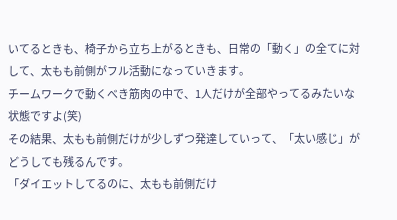いてるときも、椅子から立ち上がるときも、日常の「動く」の全てに対して、太もも前側がフル活動になっていきます。
チームワークで動くべき筋肉の中で、1人だけが全部やってるみたいな状態ですよ(笑)
その結果、太もも前側だけが少しずつ発達していって、「太い感じ」がどうしても残るんです。
「ダイエットしてるのに、太もも前側だけ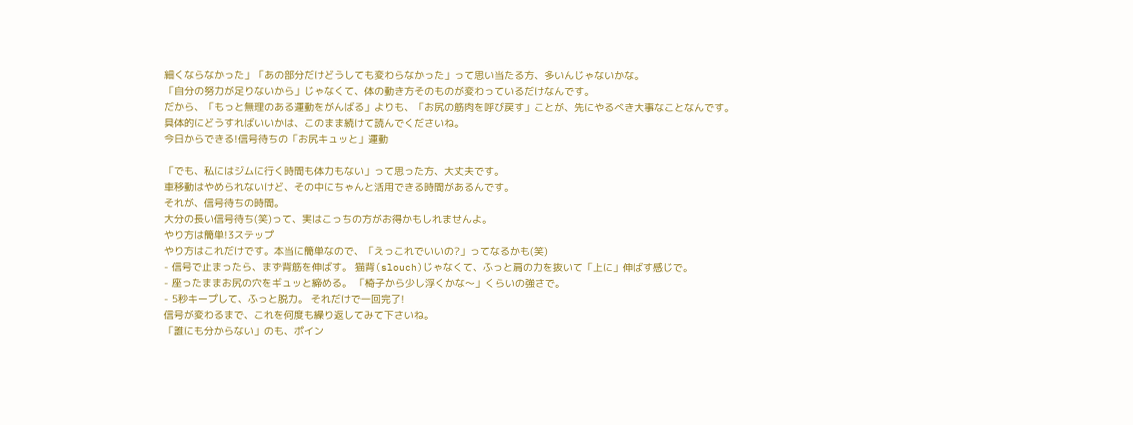細くならなかった」「あの部分だけどうしても変わらなかった」って思い当たる方、多いんじゃないかな。
「自分の努力が足りないから」じゃなくて、体の動き方そのものが変わっているだけなんです。
だから、「もっと無理のある運動をがんばる」よりも、「お尻の筋肉を呼び戻す」ことが、先にやるべき大事なことなんです。
具体的にどうすればいいかは、このまま続けて読んでくださいね。
今日からできる!信号待ちの「お尻キュッと」運動

「でも、私にはジムに行く時間も体力もない」って思った方、大丈夫です。
車移動はやめられないけど、その中にちゃんと活用できる時間があるんです。
それが、信号待ちの時間。
大分の長い信号待ち(笑)って、実はこっちの方がお得かもしれませんよ。
やり方は簡単!3ステップ
やり方はこれだけです。本当に簡単なので、「えっこれでいいの?」ってなるかも(笑)
- 信号で止まったら、まず背筋を伸ばす。 猫背(slouch)じゃなくて、ふっと肩の力を抜いて「上に」伸ばす感じで。
- 座ったままお尻の穴をギュッと締める。 「椅子から少し浮くかな〜」くらいの強さで。
- 5秒キープして、ふっと脱力。 それだけで一回完了!
信号が変わるまで、これを何度も繰り返してみて下さいね。
「誰にも分からない」のも、ポイン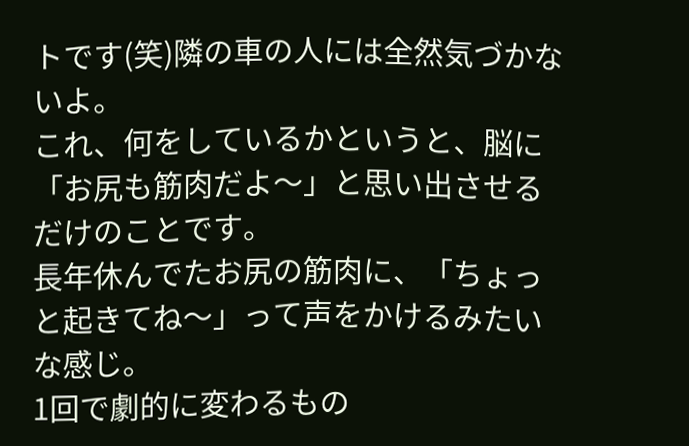トです(笑)隣の車の人には全然気づかないよ。
これ、何をしているかというと、脳に「お尻も筋肉だよ〜」と思い出させるだけのことです。
長年休んでたお尻の筋肉に、「ちょっと起きてね〜」って声をかけるみたいな感じ。
1回で劇的に変わるもの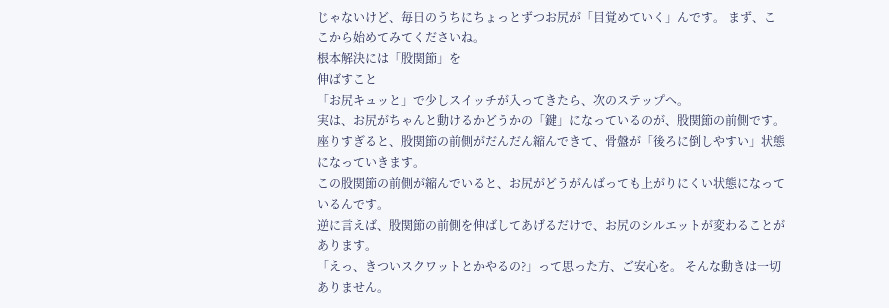じゃないけど、毎日のうちにちょっとずつお尻が「目覚めていく」んです。 まず、ここから始めてみてくださいね。
根本解決には「股関節」を
伸ばすこと
「お尻キュッと」で少しスイッチが入ってきたら、次のステップへ。
実は、お尻がちゃんと動けるかどうかの「鍵」になっているのが、股関節の前側です。
座りすぎると、股関節の前側がだんだん縮んできて、骨盤が「後ろに倒しやすい」状態になっていきます。
この股関節の前側が縮んでいると、お尻がどうがんばっても上がりにくい状態になっているんです。
逆に言えば、股関節の前側を伸ばしてあげるだけで、お尻のシルエットが変わることがあります。
「えっ、きついスクワットとかやるの?」って思った方、ご安心を。 そんな動きは一切ありません。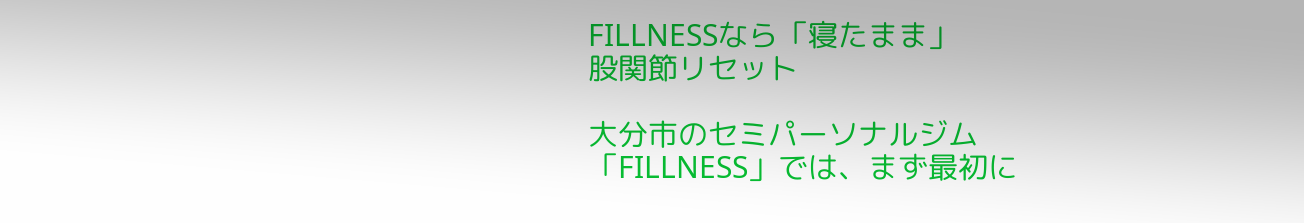FILLNESSなら「寝たまま」
股関節リセット

大分市のセミパーソナルジム「FILLNESS」では、まず最初に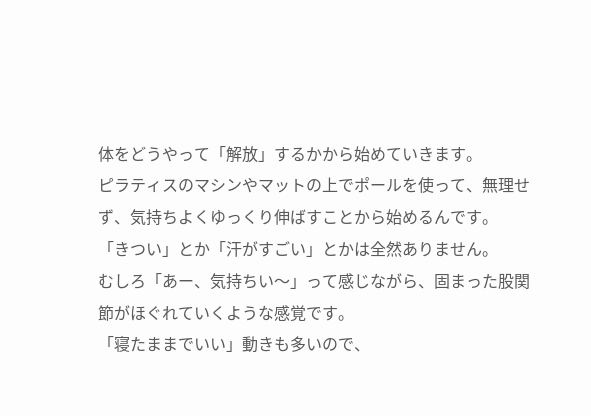体をどうやって「解放」するかから始めていきます。
ピラティスのマシンやマットの上でポールを使って、無理せず、気持ちよくゆっくり伸ばすことから始めるんです。
「きつい」とか「汗がすごい」とかは全然ありません。
むしろ「あー、気持ちい〜」って感じながら、固まった股関節がほぐれていくような感覚です。
「寝たままでいい」動きも多いので、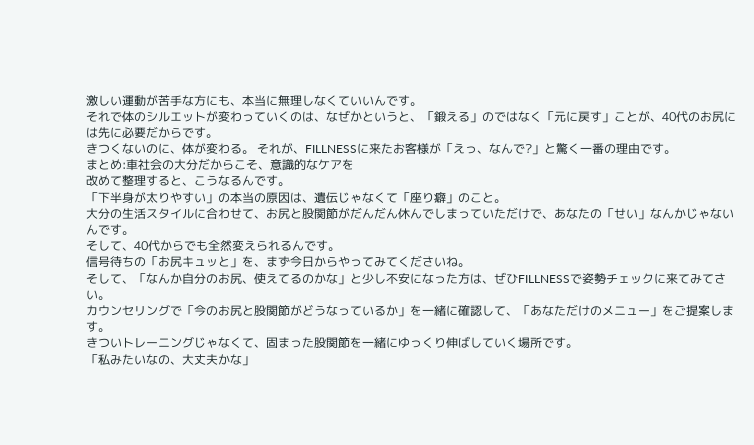激しい運動が苦手な方にも、本当に無理しなくていいんです。
それで体のシルエットが変わっていくのは、なぜかというと、「鍛える」のではなく「元に戻す」ことが、40代のお尻には先に必要だからです。
きつくないのに、体が変わる。 それが、FILLNESSに来たお客様が「えっ、なんで?」と驚く一番の理由です。
まとめ:車社会の大分だからこそ、意識的なケアを
改めて整理すると、こうなるんです。
「下半身が太りやすい」の本当の原因は、遺伝じゃなくて「座り癖」のこと。
大分の生活スタイルに合わせて、お尻と股関節がだんだん休んでしまっていただけで、あなたの「せい」なんかじゃないんです。
そして、40代からでも全然変えられるんです。
信号待ちの「お尻キュッと」を、まず今日からやってみてくださいね。
そして、「なんか自分のお尻、使えてるのかな」と少し不安になった方は、ぜひFILLNESSで姿勢チェックに来てみてさい。
カウンセリングで「今のお尻と股関節がどうなっているか」を一緒に確認して、「あなただけのメニュー」をご提案します。
きついトレーニングじゃなくて、固まった股関節を一緒にゆっくり伸ばしていく場所です。
「私みたいなの、大丈夫かな」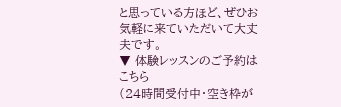と思っている方ほど、ぜひお気軽に来ていただいて大丈夫です。
▼ 体験レッスンのご予約はこちら
(24時間受付中・空き枠が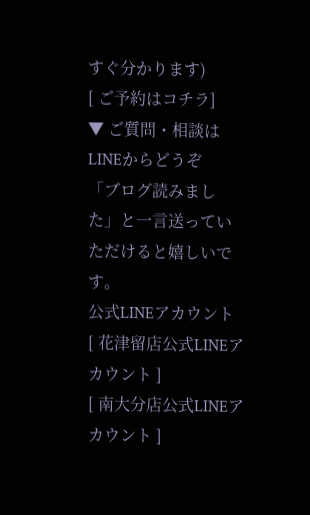すぐ分かります)
[ ご予約はコチラ]
▼ ご質問・相談はLINEからどうぞ
「ブログ読みました」と一言送っていただけると嬉しいです。
公式LINEアカウント
[ 花津留店公式LINEアカウント ]
[ 南大分店公式LINEアカウント ]